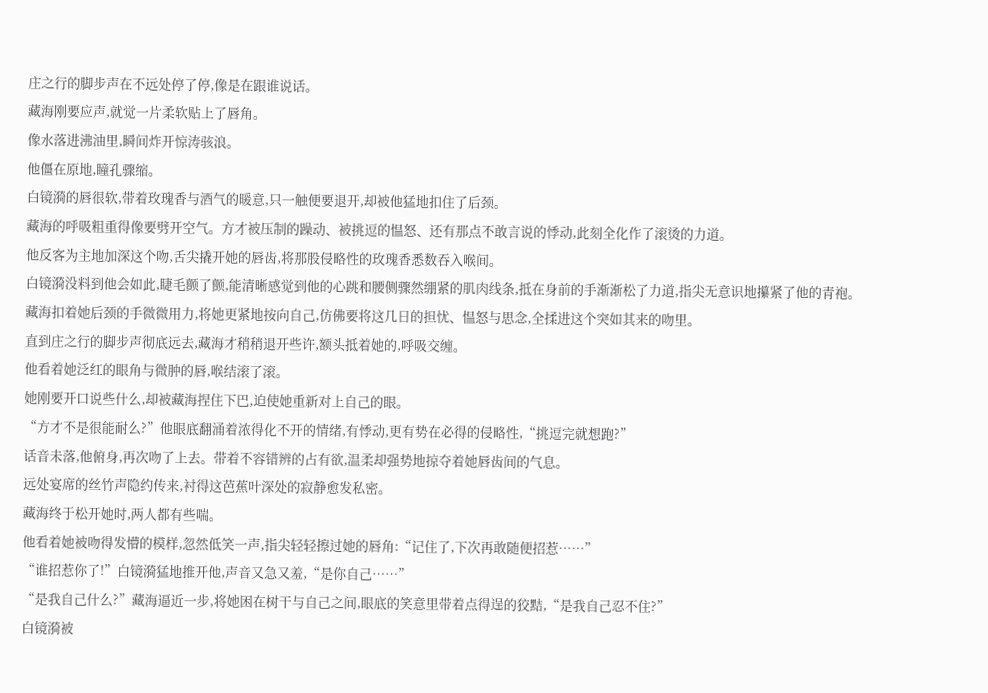庄之行的脚步声在不远处停了停,像是在跟谁说话。
藏海刚要应声,就觉一片柔软贴上了唇角。
像水落进沸油里,瞬间炸开惊涛骇浪。
他僵在原地,瞳孔骤缩。
白镜漪的唇很软,带着玫瑰香与酒气的暖意,只一触便要退开,却被他猛地扣住了后颈。
藏海的呼吸粗重得像要劈开空气。方才被压制的躁动、被挑逗的愠怒、还有那点不敢言说的悸动,此刻全化作了滚烫的力道。
他反客为主地加深这个吻,舌尖撬开她的唇齿,将那股侵略性的玫瑰香悉数吞入喉间。
白镜漪没料到他会如此,睫毛颤了颤,能清晰感觉到他的心跳和腰侧骤然绷紧的肌肉线条,抵在身前的手渐渐松了力道,指尖无意识地攥紧了他的青袍。
藏海扣着她后颈的手微微用力,将她更紧地按向自己,仿佛要将这几日的担忧、愠怒与思念,全揉进这个突如其来的吻里。
直到庄之行的脚步声彻底远去,藏海才稍稍退开些许,额头抵着她的,呼吸交缠。
他看着她泛红的眼角与微肿的唇,喉结滚了滚。
她刚要开口说些什么,却被藏海捏住下巴,迫使她重新对上自己的眼。
“方才不是很能耐么?”他眼底翻涌着浓得化不开的情绪,有悸动,更有势在必得的侵略性,“挑逗完就想跑?”
话音未落,他俯身,再次吻了上去。带着不容错辨的占有欲,温柔却强势地掠夺着她唇齿间的气息。
远处宴席的丝竹声隐约传来,衬得这芭蕉叶深处的寂静愈发私密。
藏海终于松开她时,两人都有些喘。
他看着她被吻得发懵的模样,忽然低笑一声,指尖轻轻擦过她的唇角:“记住了,下次再敢随便招惹……”
“谁招惹你了!”白镜漪猛地推开他,声音又急又羞,“是你自己……”
“是我自己什么?”藏海逼近一步,将她困在树干与自己之间,眼底的笑意里带着点得逞的狡黠,“是我自己忍不住?”
白镜漪被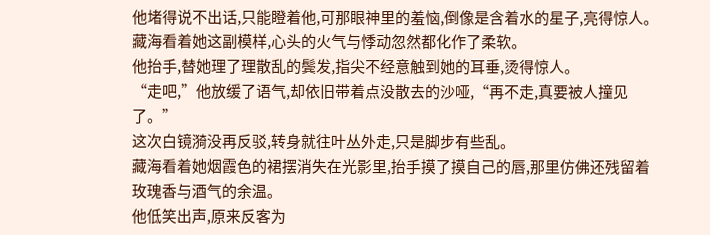他堵得说不出话,只能瞪着他,可那眼神里的羞恼,倒像是含着水的星子,亮得惊人。
藏海看着她这副模样,心头的火气与悸动忽然都化作了柔软。
他抬手,替她理了理散乱的鬓发,指尖不经意触到她的耳垂,烫得惊人。
“走吧,”他放缓了语气,却依旧带着点没散去的沙哑,“再不走,真要被人撞见了。”
这次白镜漪没再反驳,转身就往叶丛外走,只是脚步有些乱。
藏海看着她烟霞色的裙摆消失在光影里,抬手摸了摸自己的唇,那里仿佛还残留着玫瑰香与酒气的余温。
他低笑出声,原来反客为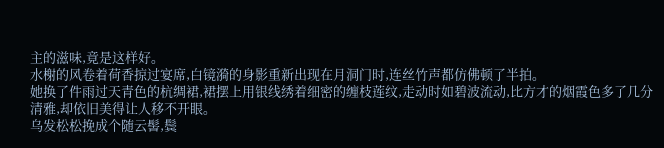主的滋味,竟是这样好。
水榭的风卷着荷香掠过宴席,白镜漪的身影重新出现在月洞门时,连丝竹声都仿佛顿了半拍。
她换了件雨过天青色的杭绸裙,裙摆上用银线绣着细密的缠枝莲纹,走动时如碧波流动,比方才的烟霞色多了几分清雅,却依旧美得让人移不开眼。
乌发松松挽成个随云髻,鬓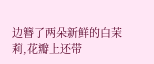边簪了两朵新鲜的白茉莉,花瓣上还带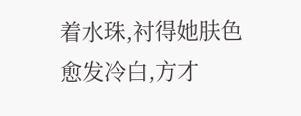着水珠,衬得她肤色愈发冷白,方才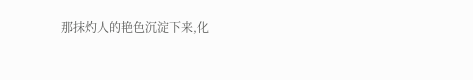那抹灼人的艳色沉淀下来,化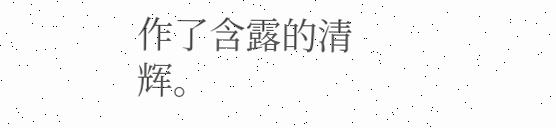作了含露的清辉。